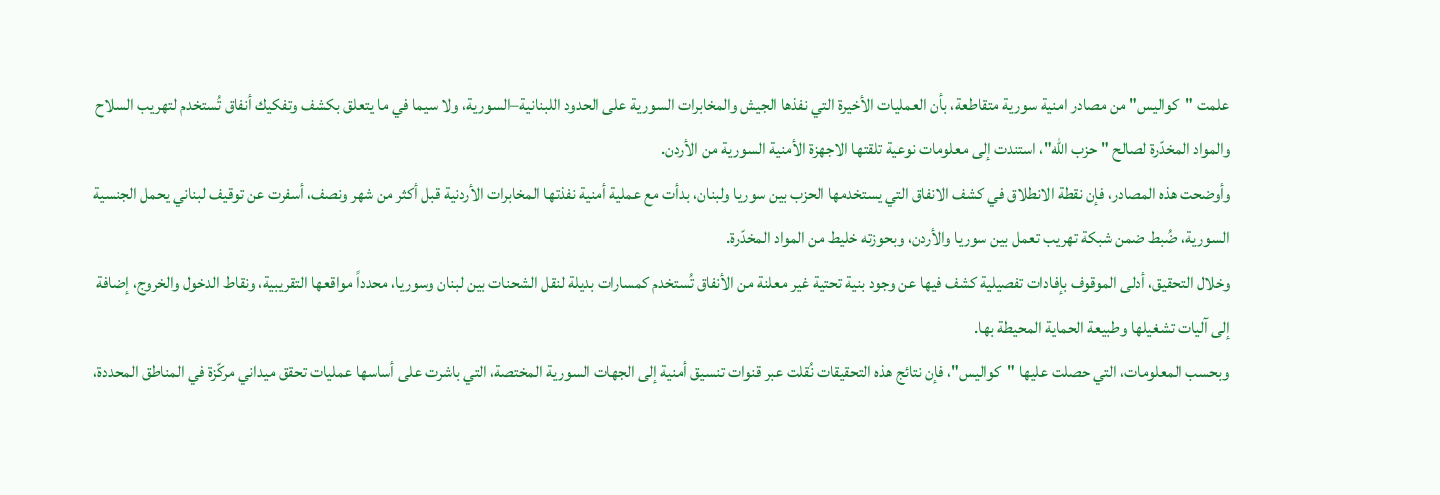علمت "كواليس" من مصادر امنية سورية متقاطعة، بأن العمليات الأخيرة التي نفذها الجيش والمخابرات السورية على الحدود اللبنانية–السورية، ولا سيما في ما يتعلق بكشف وتفكيك أنفاق تُستخدم لتهريب السلاح والمواد المخدّرة لصالح "حزب الله"، استندت إلى معلومات نوعية تلقتها الاجهزة الأمنية السورية من الأردن.
وأوضحت هذه المصادر، فإن نقطة الانطلاق في كشف الانفاق التي يستخدمها الحزب بين سوريا ولبنان، بدأت مع عملية أمنية نفذتها المخابرات الأردنية قبل أكثر من شهر ونصف، أسفرت عن توقيف لبناني يحمل الجنسية السورية، ضُبط ضمن شبكة تهريب تعمل بين سوريا والأردن، وبحوزته خليط من المواد المخدّرة.
وخلال التحقيق، أدلى الموقوف بإفادات تفصيلية كشف فيها عن وجود بنية تحتية غير معلنة من الأنفاق تُستخدم كمسارات بديلة لنقل الشحنات بين لبنان وسوريا، محدداً مواقعها التقريبية، ونقاط الدخول والخروج، إضافة إلى آليات تشغيلها وطبيعة الحماية المحيطة بها.
وبحسب المعلومات، التي حصلت عليها "كواليس"، فإن نتائج هذه التحقيقات نُقلت عبر قنوات تنسيق أمنية إلى الجهات السورية المختصة، التي باشرت على أساسها عمليات تحقق ميداني مركّزة في المناطق المحددة،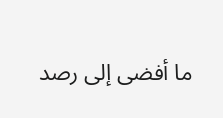ما أفضى إلى رصد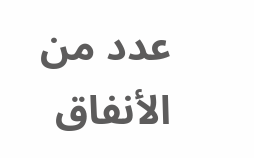عدد من الأنفاق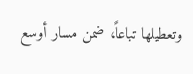وتعطيلها تباعاً، ضمن مسار أوسع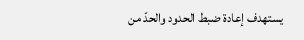يستهدف إعادة ضبط الحدود والحدّ من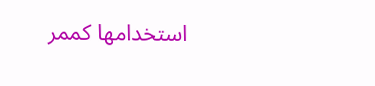استخدامها كممر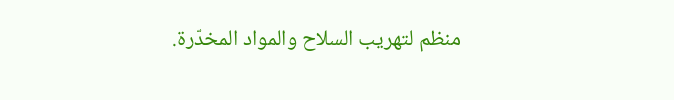منظم لتهريب السلاح والمواد المخدّرة.